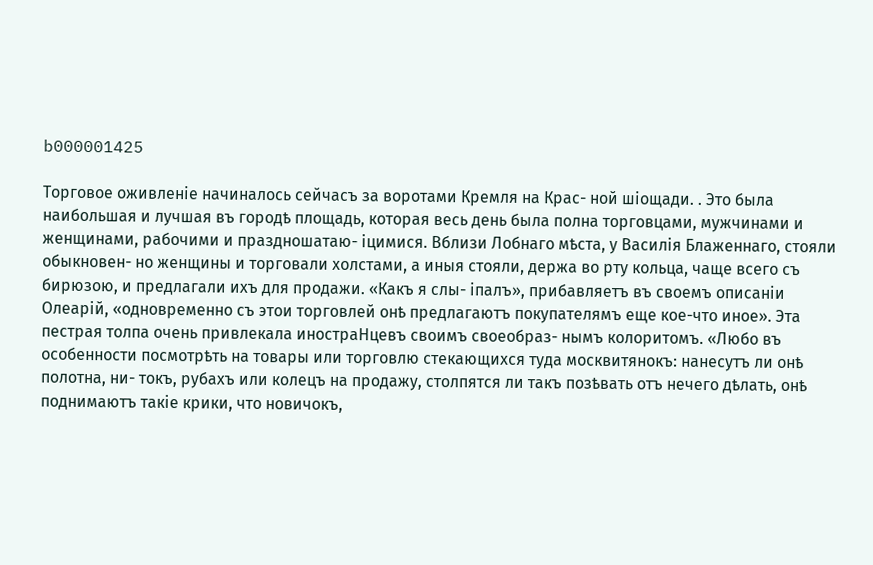b000001425

Торговое оживленіе начиналось сейчасъ за воротами Кремля на Крас- ной шіощади. . Это была наибольшая и лучшая въ городѣ площадь, которая весь день была полна торговцами, мужчинами и женщинами, рабочими и праздношатаю- іцимися. Вблизи Лобнаго мѣста, у Василія Блаженнаго, стояли обыкновен- но женщины и торговали холстами, а иныя стояли, держа во рту кольца, чаще всего съ бирюзою, и предлагали ихъ для продажи. «Какъ я слы- іпалъ», прибавляетъ въ своемъ описаніи Олеарій, «одновременно съ этои торговлей онѣ предлагаютъ покупателямъ еще кое-что иное». Эта пестрая толпа очень привлекала иностраНцевъ своимъ своеобраз- нымъ колоритомъ. «Любо въ особенности посмотрѣть на товары или торговлю стекающихся туда москвитянокъ: нанесутъ ли онѣ полотна, ни- токъ, рубахъ или колецъ на продажу, столпятся ли такъ позѣвать отъ нечего дѣлать, онѣ поднимаютъ такіе крики, что новичокъ,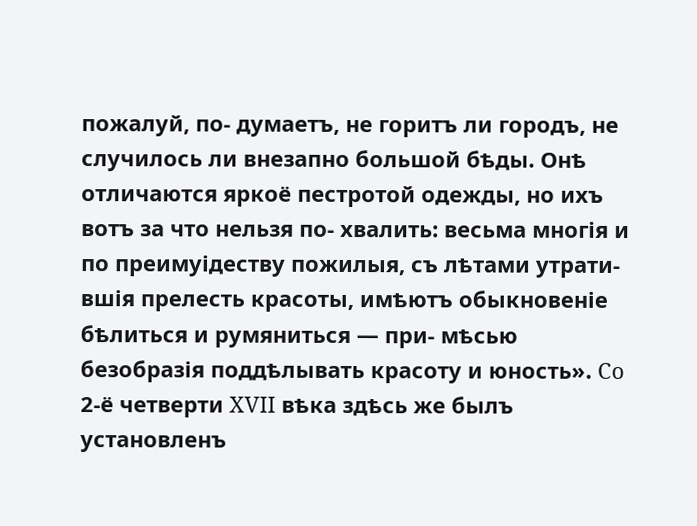пожалуй, по- думаетъ, не горитъ ли городъ, не случилось ли внезапно большой бѣды. Онѣ отличаются яркоё пестротой одежды, но ихъ вотъ за что нельзя по- хвалить: весьма многія и по преимуідеству пожилыя, съ лѣтами утрати- вшія прелесть красоты, имѣютъ обыкновеніе бѣлиться и румяниться — при- мѣсью безобразія поддѣлывать красоту и юность». Co 2-ё четверти XVII вѣка здѣсь же былъ установленъ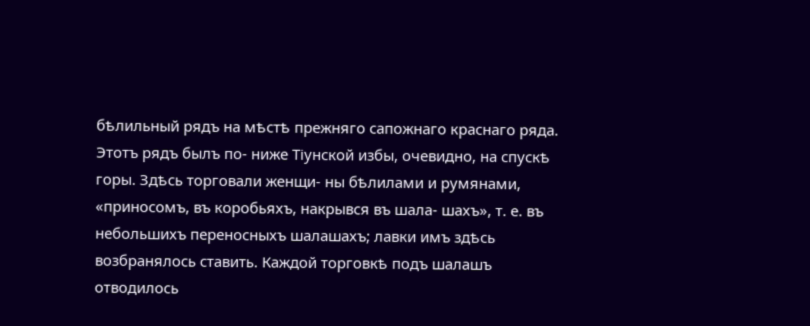бѣлильный рядъ на мѣстѣ прежняго сапожнаго краснаго ряда. Этотъ рядъ былъ по- ниже Тіунской избы, очевидно, на спускѣ горы. Здѣсь торговали женщи- ны бѣлилами и румянами, «приносомъ, въ коробьяхъ, накрывся въ шала- шахъ», т. е. въ небольшихъ переносныхъ шалашахъ; лавки имъ здѣсь возбранялось ставить. Каждой торговкѣ подъ шалашъ отводилось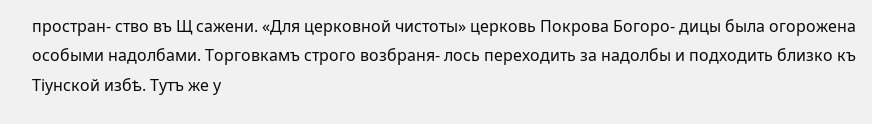простран- ство въ Щ сажени. «Для церковной чистоты» церковь Покрова Богоро- дицы была огорожена особыми надолбами. Торговкамъ строго возбраня- лось переходить за надолбы и подходить близко къ Тіунской избѣ. Тутъ же у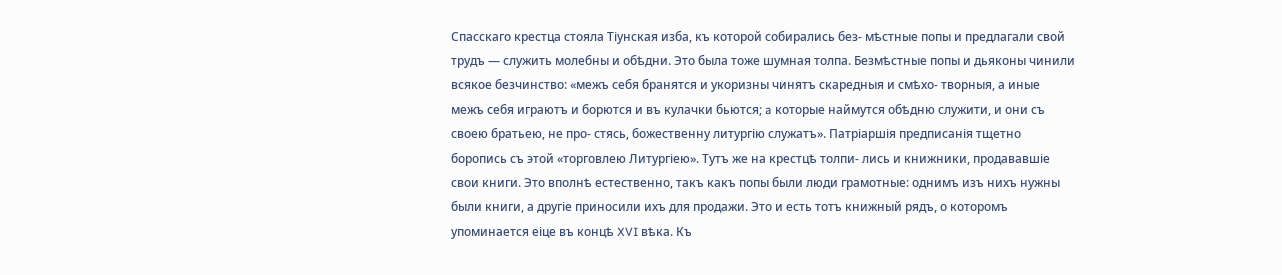Спасскаго крестца стояла Тіунская изба, къ которой собирались без- мѣстные попы и предлагали свой трудъ — служить молебны и обѣдни. Это была тоже шумная толпа. Безмѣстные попы и дьяконы чинили всякое безчинство: «межъ себя бранятся и укоризны чинятъ скаредныя и смѣхо- творныя, а иные межъ себя играютъ и борются и въ кулачки бьются; a которые наймутся обѣдню служити, и они съ своею братьею, не про- стясь, божественну литургію служатъ». Патріаршія предписанія тщетно боропись съ этой «торговлею Литургіею». Тутъ же на крестцѣ толпи- лись и книжники, продававшіе свои книги. Это вполнѣ естественно, такъ какъ попы были люди грамотные: однимъ изъ нихъ нужны были книги, а другіе приносили ихъ для продажи. Это и есть тотъ книжный рядъ, о которомъ упоминается еіце въ концѣ XVI вѣка. Къ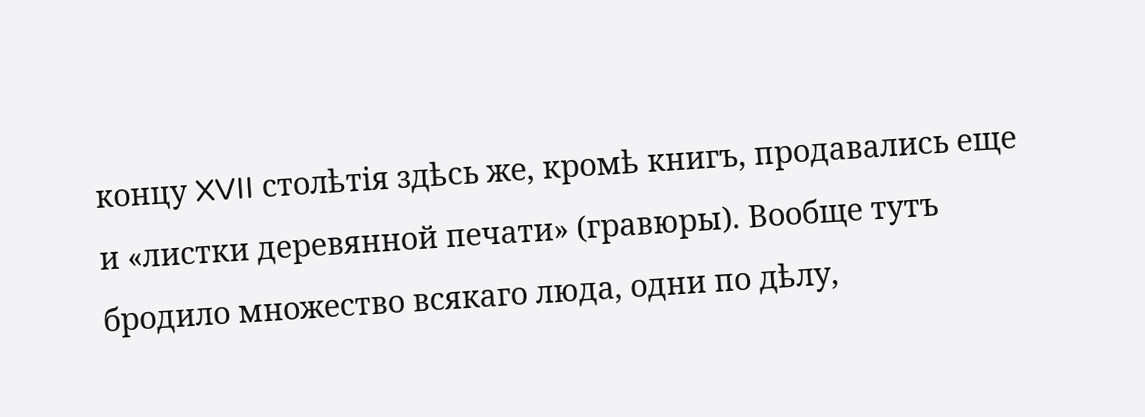концу XVII столѣтія здѣсь же, кромѣ книгъ, продавались еще и «листки деревянной печати» (гравюры). Вообще тутъ бродило множество всякаго люда, одни по дѣлу,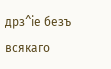дрз^іе безъ всякаго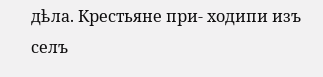дѣла. Крестьяне при- ходипи изъ селъ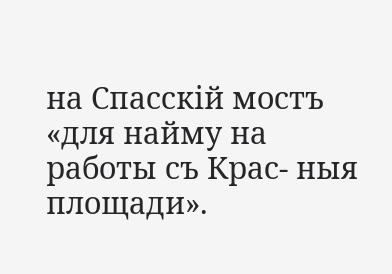на Спасскій мостъ «для найму на работы съ Крас- ныя площади».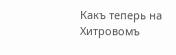Какъ теперь на Хитровомъ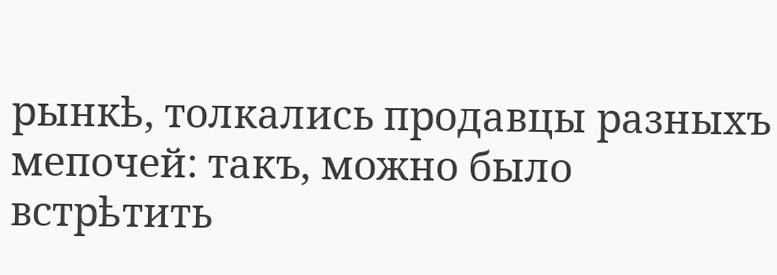рынкѣ, толкались продавцы разныхъ мепочей: такъ, можно было встрѣтить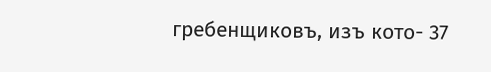гребенщиковъ, изъ кото- 37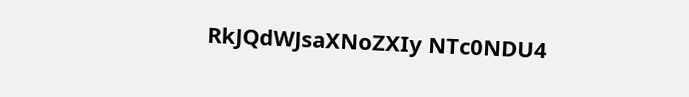RkJQdWJsaXNoZXIy NTc0NDU4